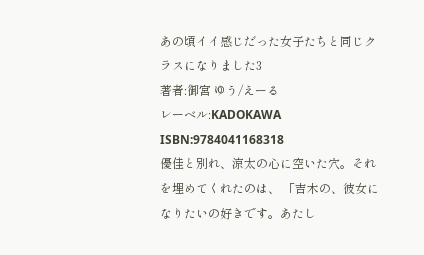あの頃イイ感じだった女子たちと同じクラスになりました3
著者:御宮 ゆう/えーる
レーベル:KADOKAWA
ISBN:9784041168318
優佳と別れ、涼太の心に空いた穴。それを埋めてくれたのは、 「吉木の、彼女になりたいの好きです。あたし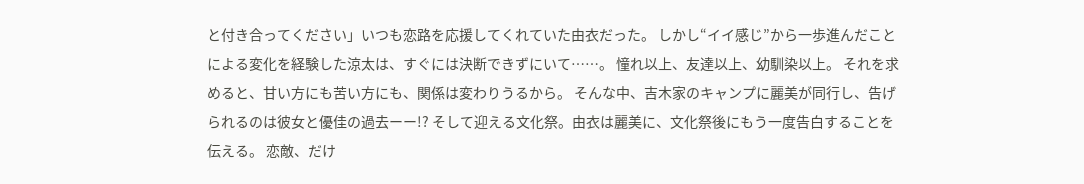と付き合ってください」いつも恋路を応援してくれていた由衣だった。 しかし“イイ感じ”から一歩進んだことによる変化を経験した涼太は、すぐには決断できずにいて……。 憧れ以上、友達以上、幼馴染以上。 それを求めると、甘い方にも苦い方にも、関係は変わりうるから。 そんな中、吉木家のキャンプに麗美が同行し、告げられるのは彼女と優佳の過去ーー!? そして迎える文化祭。由衣は麗美に、文化祭後にもう一度告白することを伝える。 恋敵、だけ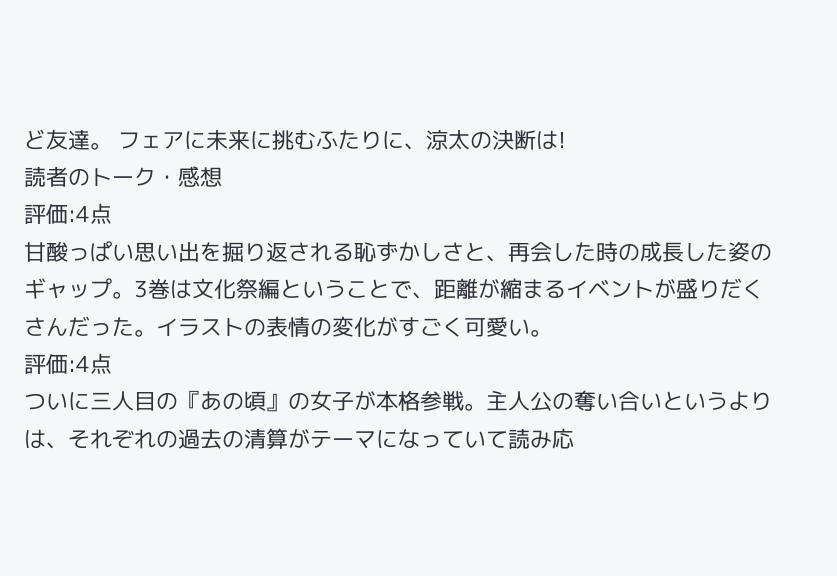ど友達。 フェアに未来に挑むふたりに、涼太の決断は!
読者のトーク・感想
評価:4点
甘酸っぱい思い出を掘り返される恥ずかしさと、再会した時の成長した姿のギャップ。3巻は文化祭編ということで、距離が縮まるイベントが盛りだくさんだった。イラストの表情の変化がすごく可愛い。
評価:4点
ついに三人目の『あの頃』の女子が本格参戦。主人公の奪い合いというよりは、それぞれの過去の清算がテーマになっていて読み応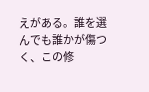えがある。誰を選んでも誰かが傷つく、この修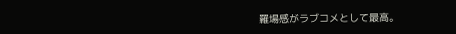羅場感がラブコメとして最高。